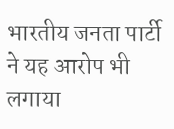भारतीय जनता पार्टी ने यह आरोप भी लगाया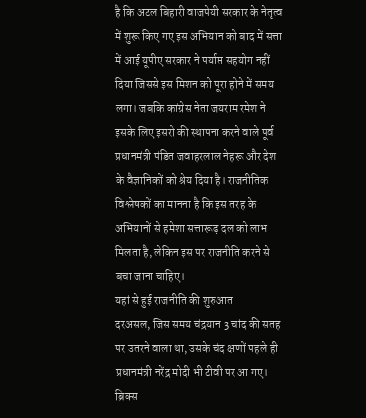है कि अटल बिहारी वाजपेयी सरकार के नेतृत्व में शुरू किए गए इस अभियान को बाद में सत्ता में आई यूपीए सरकार ने पर्याप्त सहयोग नहीं दिया जिससे इस मिशन को पूरा होने में समय लगा। जबकि कांग्रेस नेता जयराम रमेश ने इसके लिए इसरो की स्थापना करने वाले पूर्व प्रधानमंत्री पंडित जवाहरलाल नेहरू और देश के वैज्ञानिकों को श्रेय दिया है। राजनीतिक विश्लेषकों का मानना है कि इस तरह के अभियानों से हमेशा सत्तारूढ़ दल को लाभ मिलता है, लेकिन इस पर राजनीति करने से बचा जाना चाहिए।
यहां से हुई राजनीति की शुरुआत
दरअसल, जिस समय चंद्रयान 3 चांद की सतह पर उतरने वाला था, उसके चंद क्षणों पहले ही प्रधानमंत्री नरेंद्र मोदी भी टीवी पर आ गए। ब्रिक्स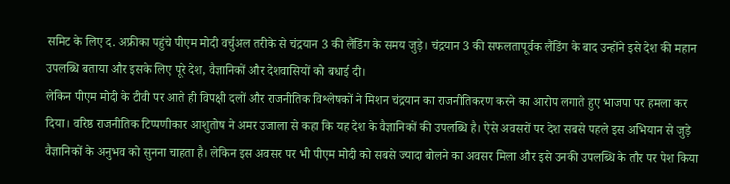समिट के लिए द. अफ्रीका पहुंचे पीएम मोदी वर्चुअल तरीके से चंद्रयान 3 की लैंडिंग के समय जुड़े। चंद्रयान 3 की सफलतापूर्वक लैंडिंग के बाद उन्होंने इसे देश की महान उपलब्धि बताया और इसके लिए पूरे देश, वैज्ञानिकों और देशवासियों को बधाई दी।
लेकिन पीएम मोदी के टीवी पर आते ही विपक्षी दलों और राजनीतिक विश्लेषकों ने मिशन चंद्रयान का राजनीतिकरण करने का आरोप लगाते हुए भाजपा पर हमला कर दिया। वरिष्ठ राजनीतिक टिप्पणीकार आशुतोष ने अमर उजाला से कहा कि यह देश के वैज्ञानिकों की उपलब्धि है। ऐसे अवसरों पर देश सबसे पहले इस अभियान से जुड़े वैज्ञानिकों के अनुभव को सुनना चाहता है। लेकिन इस अवसर पर भी पीएम मोदी को सबसे ज्यादा बोलने का अवसर मिला और इसे उनकी उपलब्धि के तौर पर पेश किया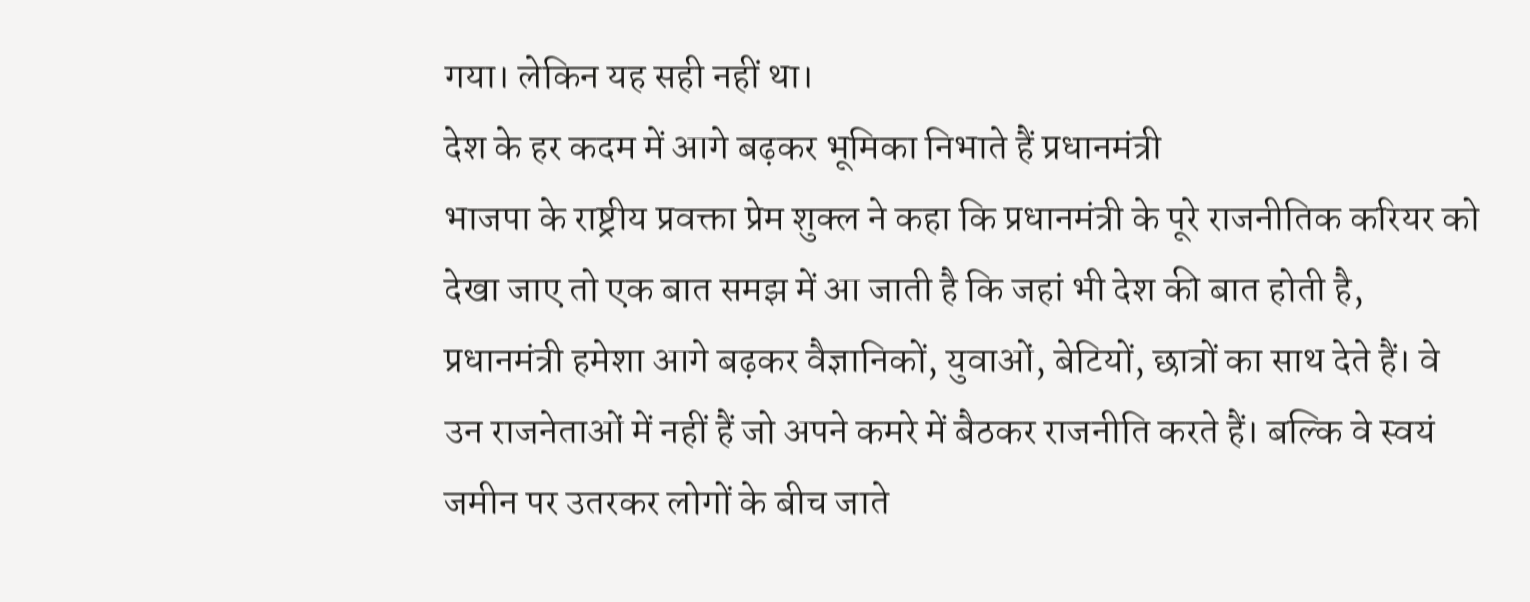गया। लेकिन यह सही नहीं था।
देश के हर कदम में आगे बढ़कर भूमिका निभाते हैं प्रधानमंत्री
भाजपा के राष्ट्रीय प्रवक्ता प्रेम शुक्ल ने कहा कि प्रधानमंत्री के पूरे राजनीतिक करियर को देखा जाए तो एक बात समझ में आ जाती है कि जहां भी देश की बात होती है, प्रधानमंत्री हमेशा आगे बढ़कर वैज्ञानिकों, युवाओं, बेटियों, छात्रों का साथ देते हैं। वे उन राजनेताओं में नहीं हैं जो अपने कमरे में बैठकर राजनीति करते हैं। बल्कि वे स्वयं जमीन पर उतरकर लोगों के बीच जाते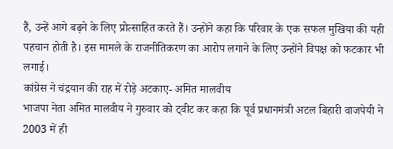हैं, उन्हें आगे बढ़ने के लिए प्रोत्साहित करते हैं। उन्होंने कहा कि परिवार के एक सफल मुखिया की यही पहचान होती है। इस मामले के राजनीतिकरण का आरोप लगाने के लिए उन्होंने विपक्ष को फटकार भी लगाई।
कांग्रेस ने चंद्रयान की राह में रोड़े अटकाए- अमित मालवीय
भाजपा नेता अमित मालवीय ने गुरुवार को ट्वीट कर कहा कि पूर्व प्रधानमंत्री अटल बिहारी वाजपेयी ने 2003 में ही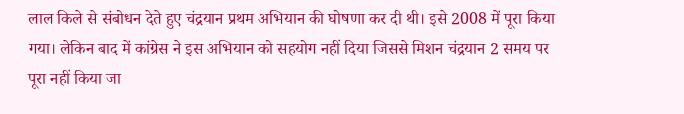लाल किले से संबोधन देते हुए चंद्रयान प्रथम अभियान की घोषणा कर दी थी। इसे 2008 में पूरा किया गया। लेकिन बाद में कांग्रेस ने इस अभियान को सहयोग नहीं दिया जिससे मिशन चंद्रयान 2 समय पर पूरा नहीं किया जा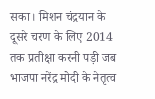सका। मिशन चंद्रयान के दूसरे चरण के लिए 2014 तक प्रतीक्षा करनी पड़ी जब भाजपा नरेंद्र मोदी के नेतृत्व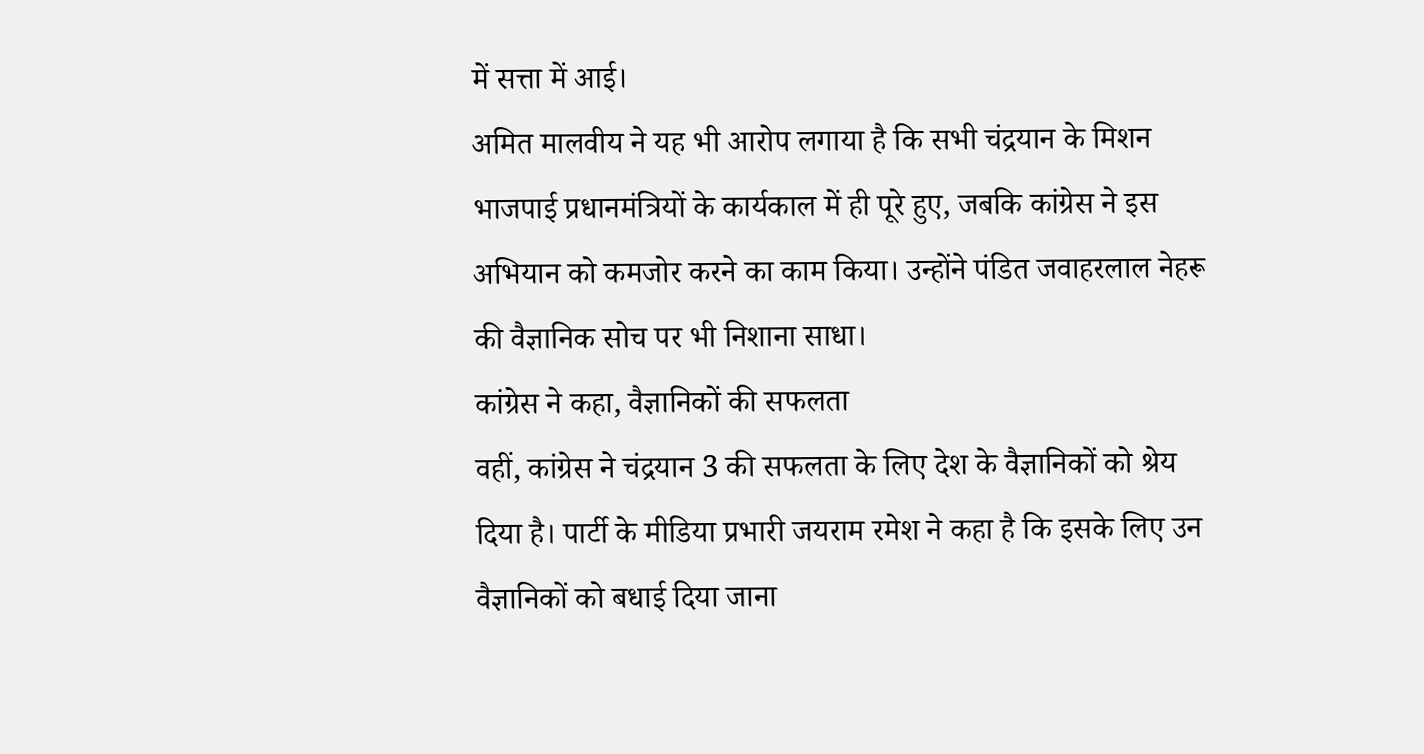में सत्ता में आई।
अमित मालवीय ने यह भी आरोप लगाया है कि सभी चंद्रयान के मिशन भाजपाई प्रधानमंत्रियों के कार्यकाल में ही पूरे हुए, जबकि कांग्रेस ने इस अभियान को कमजोर करने का काम किया। उन्होंने पंडित जवाहरलाल नेहरू की वैज्ञानिक सोच पर भी निशाना साधा।
कांग्रेस ने कहा, वैज्ञानिकों की सफलता
वहीं, कांग्रेस ने चंद्रयान 3 की सफलता के लिए देश के वैज्ञानिकों को श्रेय दिया है। पार्टी के मीडिया प्रभारी जयराम रमेश ने कहा है कि इसके लिए उन वैज्ञानिकों को बधाई दिया जाना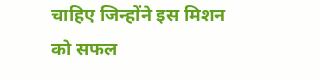चाहिए जिन्होंने इस मिशन को सफल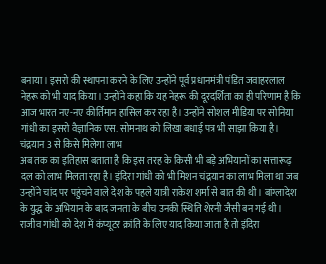बनाया। इसरो की स्थापना करने के लिए उन्होंने पूर्व प्रधानमंत्री पंडित जवाहरलाल नेहरू को भी याद किया। उन्होंने कहा कि यह नेहरू की दूरदर्शिता का ही परिणाम है कि आज भारत नए-नए कीर्तिमान हासिल कर रहा है। उन्होंने सोशल मीडिया पर सोनिया गांधी का इसरो वैज्ञानिक एस. सोमनाथ को लिखा बधाई पत्र भी साझा किया है।
चंद्रयान 3 से किसे मिलेगा लाभ
अब तक का इतिहास बताता है कि इस तरह के किसी भी बड़े अभियानों का सत्तारूढ़ दल को लाभ मिलता रहा है। इंदिरा गांधी को भी मिशन चंद्रयान का लाभ मिला था जब उन्होंने चांद पर पहुंचने वाले देश के पहले यात्री राकेश शर्मा से बात की थी। बांग्लादेश के युद्ध के अभियान के बाद जनता के बीच उनकी स्थिति शेरनी जैसी बन गई थी।
राजीव गांधी को देश में कंप्यूटर क्रांति के लिए याद किया जाता है तो इंदिरा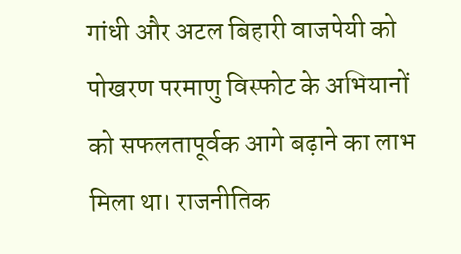गांधी और अटल बिहारी वाजपेयी को पोखरण परमाणु विस्फोट के अभियानों को सफलतापूर्वक आगे बढ़ाने का लाभ मिला था। राजनीतिक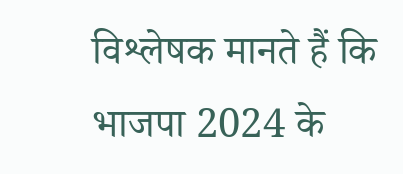विश्लेषक मानते हैं कि भाजपा 2024 के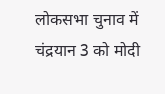लोकसभा चुनाव में चंद्रयान 3 को मोदी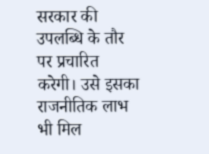सरकार की उपलब्धि के तौर पर प्रचारित करेगी। उसे इसका राजनीतिक लाभ भी मिल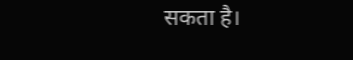सकता है।